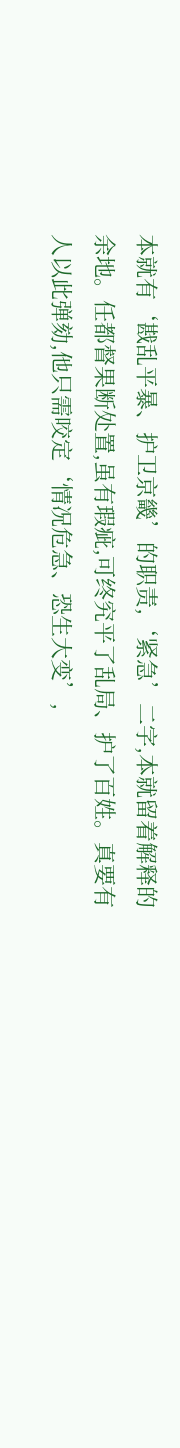本就有‘戡乱平暴、护卫京畿’的职责,‘紧急’二字,本就留着解释的余地。任都督果断处置,虽有瑕疵,可终究平了乱局、护了百姓。真要有人以此弹劾,他只需咬定‘情况危急、恐生大变’,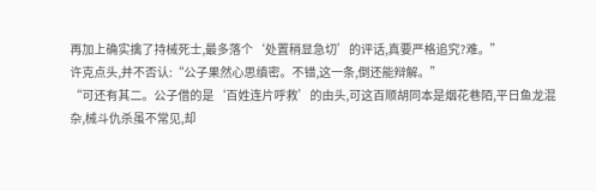再加上确实擒了持械死士,最多落个‘处置稍显急切’的评话,真要严格追究?难。”
许克点头,并不否认:“公子果然心思缜密。不错,这一条,倒还能辩解。”
“可还有其二。公子借的是‘百姓连片呼救’的由头,可这百顺胡同本是烟花巷陌,平日鱼龙混杂,械斗仇杀虽不常见,却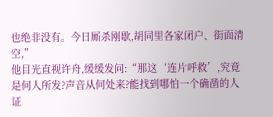也绝非没有。今日厮杀刚歇,胡同里各家闭户、街面清空,”
他目光直视许舟,缓缓发问:“那这‘连片呼救’,究竟是何人所发?声音从何处来?能找到哪怕一个确凿的人证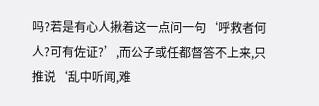吗?若是有心人揪着这一点问一句‘呼救者何人?可有佐证?’,而公子或任都督答不上来,只推说‘乱中听闻,难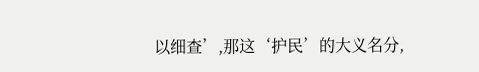以细查’,那这‘护民’的大义名分,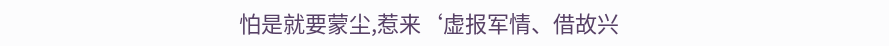怕是就要蒙尘,惹来‘虚报军情、借故兴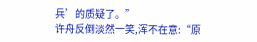兵’的质疑了。”
许舟反倒淡然一笑,浑不在意:“原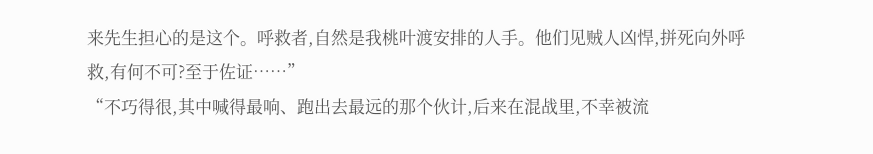来先生担心的是这个。呼救者,自然是我桃叶渡安排的人手。他们见贼人凶悍,拼死向外呼救,有何不可?至于佐证……”
“不巧得很,其中喊得最响、跑出去最远的那个伙计,后来在混战里,不幸被流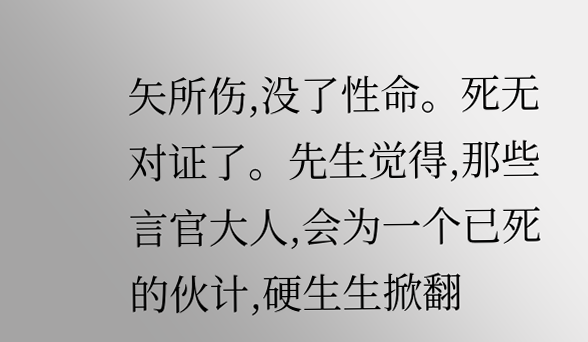矢所伤,没了性命。死无对证了。先生觉得,那些言官大人,会为一个已死的伙计,硬生生掀翻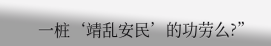一桩‘靖乱安民’的功劳么?”